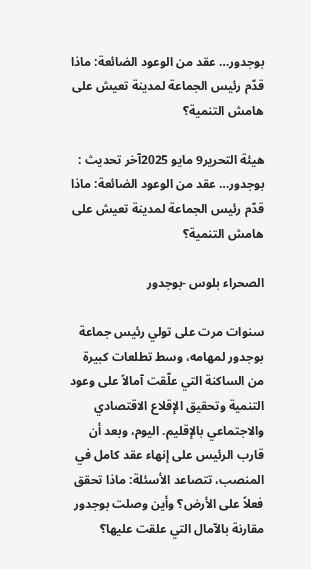بوجدور… عقد من الوعود الضائعة: ماذا قدّم رئيس الجماعة لمدينة تعيش على هامش التنمية؟

هيئة التحرير9 مايو 2025آخر تحديث :
بوجدور… عقد من الوعود الضائعة: ماذا قدّم رئيس الجماعة لمدينة تعيش على هامش التنمية؟

الصحراء بلوس -بوجدور

سنوات مرت على تولي رئيس جماعة بوجدور لمهامه، وسط تطلعات كبيرة من الساكنة التي علّقت آمالاً على وعود التنمية وتحقيق الإقلاع الاقتصادي والاجتماعي بالإقليم. اليوم، وبعد أن قارب الرئيس على إنهاء عقد كامل في المنصب، تتصاعد الأسئلة: ماذا تحقق فعلاً على الأرض؟ وأين وصلت بوجدور مقارنة بالآمال التي علقت عليها؟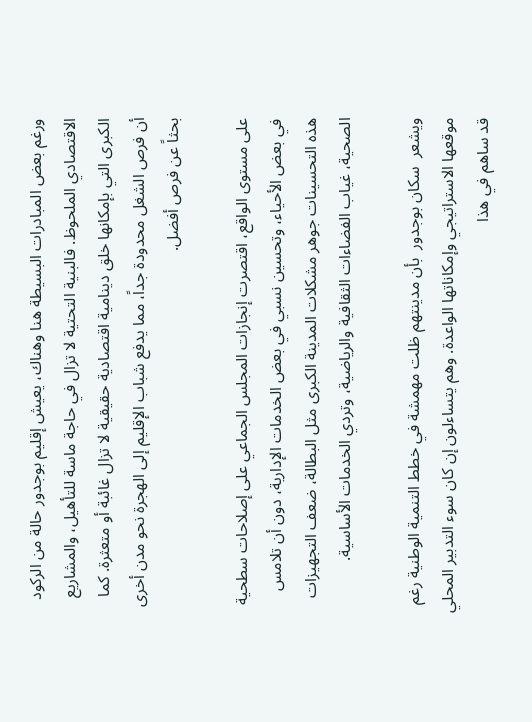ورغم بعض المبادرات البسيطة هنا وهناك، يعيش إقليم بوجدور حالة من الركود الاقتصادي الملحوظ. فالبنية التحتية لا تزال في حاجة ماسة للتأهيل، والمشاريع الكبرى التي بإمكانها خلق دينامية اقتصادية حقيقية لا تزال غائبة أو متعثرة. كما أن فرص الشغل محدودة جداً، مما يدفع شباب الإقليم إلى الهجرة نحو مدن أخرى بحثاً عن فرص أفضل.

على مستوى الواقع، اقتصرت إنجازات المجلس الجماعي على إصلاحات سطحية في بعض الأحياء، وتحسين نسبي في بعض الخدمات الإدارية، دون أن تلامس هذه التحسينات جوهر مشكلات المدينة الكبرى مثل البطالة، ضعف التجهيزات الصحية، غياب الفضاءات الثقافية والرياضية، وتردي الخدمات الأساسية.

ويشعر  سكان بوجدور  بأن مدينتهم ظلت مهمشة في خطط التنمية الوطنية رغم موقعها الاستراتيجي وإمكاناتها الواعدة. وهم يتساءلون إن كان سوء التدبير المحلي قد ساهم في هذا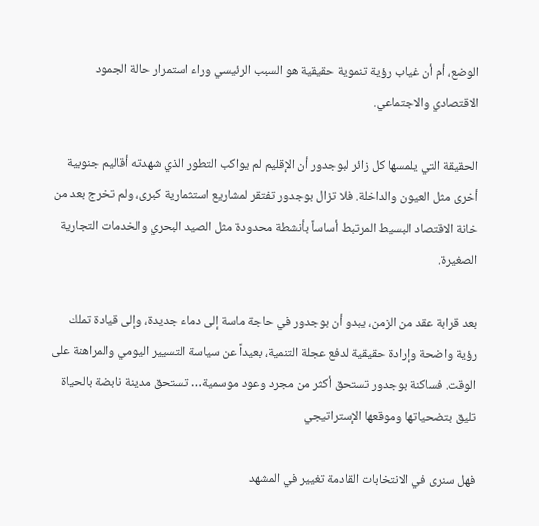الوضع، أم أن غياب رؤية تنموية حقيقية هو السبب الرئيسي وراء استمرار حالة الجمود الاقتصادي والاجتماعي.

الحقيقة التي يلمسها كل زائر لبوجدور أن الإقليم لم يواكب التطور الذي شهدته أقاليم جنوبية أخرى مثل العيون والداخلة. فلا تزال بوجدور تفتقر لمشاريع استثمارية كبرى، ولم تخرج بعد من خانة الاقتصاد البسيط المرتبط أساساً بأنشطة محدودة مثل الصيد البحري والخدمات التجارية الصغيرة.

بعد قرابة عقد من الزمن، يبدو أن بوجدور في حاجة ماسة إلى دماء جديدة، وإلى قيادة تملك رؤية واضحة وإرادة حقيقية لدفع عجلة التنمية، بعيداً عن سياسة التسيير اليومي والمراهنة على الوقت. فساكنة بوجدور تستحق أكثر من مجرد وعود موسمية… تستحق مدينة نابضة بالحياة تليق بتضحياتها وموقعها الإستراتيجي

فهل سنرى في الانتخابات القادمة تغيير في المشهد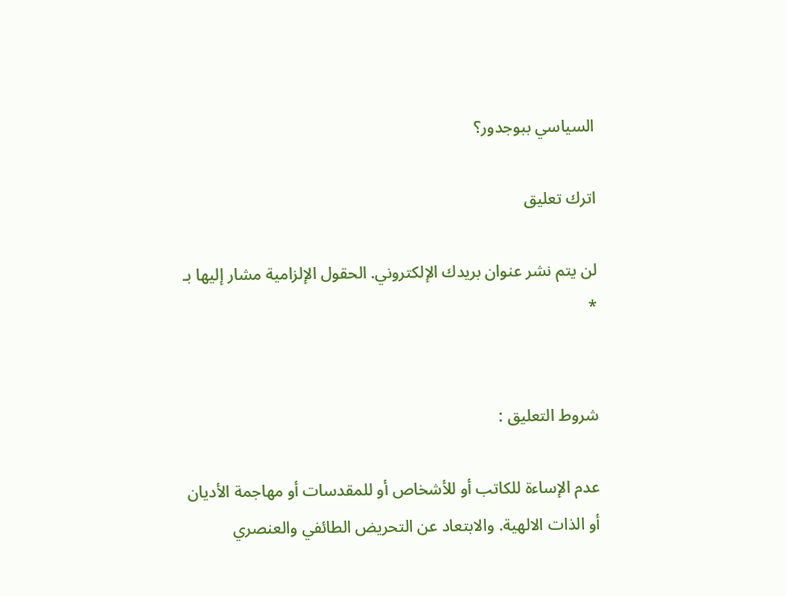السياسي ببوجدور؟

اترك تعليق

لن يتم نشر عنوان بريدك الإلكتروني. الحقول الإلزامية مشار إليها بـ *


شروط التعليق :

عدم الإساءة للكاتب أو للأشخاص أو للمقدسات أو مهاجمة الأديان أو الذات الالهية. والابتعاد عن التحريض الطائفي والعنصري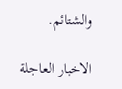والشتائم.

الاخبار العاجلة